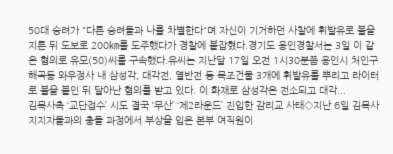50대 승려가 "다른 승려들과 나를 차별한다"며 자신이 기거하던 사찰에 휘발유로 불을 지른 뒤 도보로 200㎞를 도주했다가 경찰에 붙잡혔다.경기도 용인경찰서는 3일 이 같은 혐의로 유모(50)씨를 구속했다.유씨는 지난달 17일 오전 1시30분쯤 용인시 처인구 해곡동 와우정사 내 삼성각, 대각전, 열반전 등 목조건물 3개에 휘발유를 뿌리고 라이터로 불을 붙인 뒤 달아난 혐의를 받고 있다. 이 화재로 삼성각은 전소되고 대각...
김목사측 ‘교단접수’ 시도 결국 ‘무산’ ‘제2라운드’ 진입한 감리교 사태◇지난 6일 김목사 지지자들과의 충돌 과정에서 부상을 입은 본부 여직원이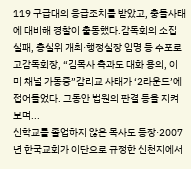119 구급대의 응급조치를 받았고, 충돌사태에 대비해 경찰이 출동했다.감독회의 소집 실패, 총실위 개최·행정실장 임명 등 수포로고감독회장, “김목사 측과도 대화 용의, 이미 채널 가동중”감리교 사태가 ‘2라운드’에 접어들었다. 그동안 법원의 판결 등을 지켜보며...
신학교를 졸업하지 않은 목사도 등장·2007년 한국교회가 이단으로 규정한 신천지에서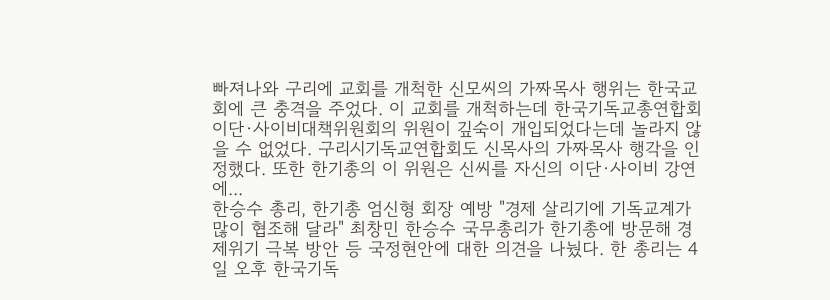빠져나와 구리에 교회를 개척한 신모씨의 가짜목사 행위는 한국교회에 큰 충격을 주었다. 이 교회를 개척하는데 한국기독교총연합회 이단·사이비대책위원회의 위원이 깊숙이 개입되었다는데 놀라지 않을 수 없었다. 구리시기독교연합회도 신목사의 가짜목사 행각을 인정했다. 또한 한기총의 이 위원은 신씨를 자신의 이단·사이비 강연에...
한승수 총리, 한기총 엄신형 회장 예방 "경제 살리기에 기독교계가 많이 협조해 달라" 최창민 한승수 국무총리가 한기총에 방문해 경제위기 극복 방안 등 국정현안에 대한 의견을 나눴다. 한 총리는 4일 오후 한국기독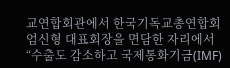교연합회관에서 한국기독교총연합회 엄신형 대표회장을 면담한 자리에서 “수출도 감소하고 국제통화기금(IMF)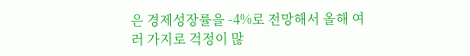은 경제성장률을 -4%로 전망해서 올해 여러 가지로 걱정이 많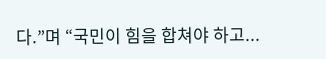다.”며 “국민이 힘을 합쳐야 하고...